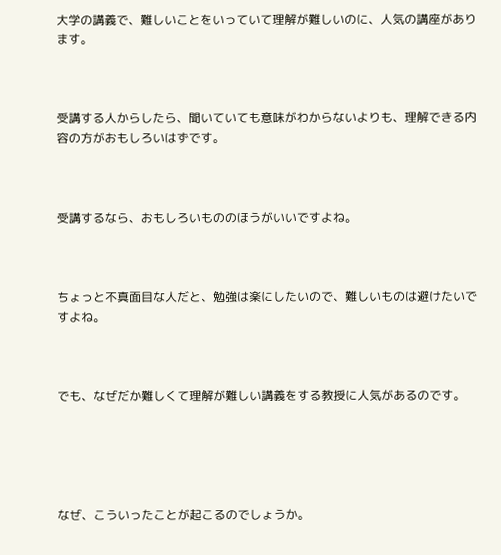大学の講義で、難しいことをいっていて理解が難しいのに、人気の講座があります。



受講する人からしたら、聞いていても意味がわからないよりも、理解できる内容の方がおもしろいはずです。



受講するなら、おもしろいもののほうがいいですよね。



ちょっと不真面目な人だと、勉強は楽にしたいので、難しいものは避けたいですよね。



でも、なぜだか難しくて理解が難しい講義をする教授に人気があるのです。





なぜ、こういったことが起こるのでしょうか。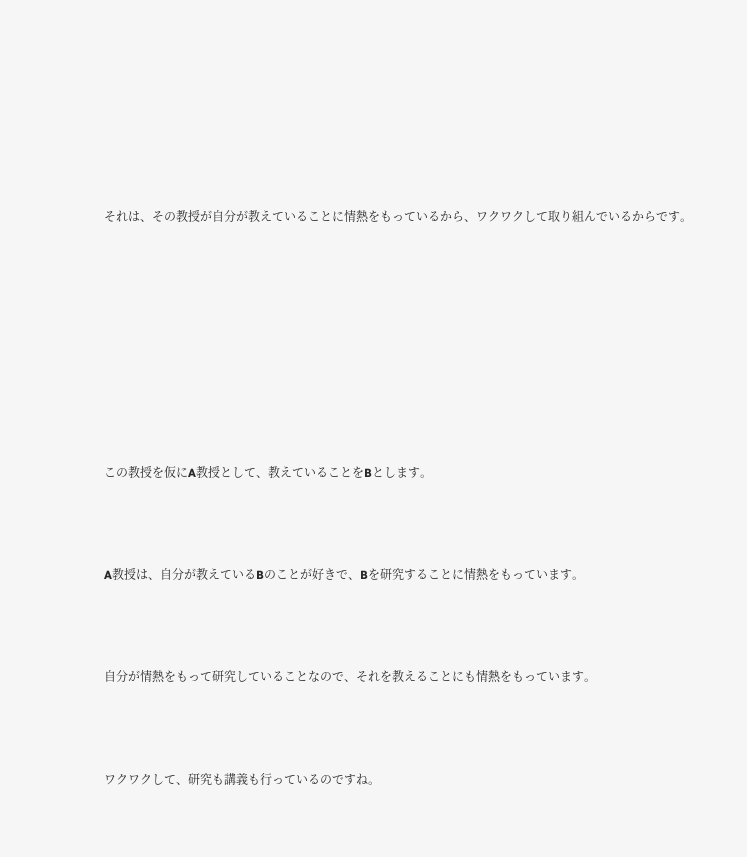それは、その教授が自分が教えていることに情熱をもっているから、ワクワクして取り組んでいるからです。









この教授を仮にA教授として、教えていることをBとします。



A教授は、自分が教えているBのことが好きで、Bを研究することに情熱をもっています。



自分が情熱をもって研究していることなので、それを教えることにも情熱をもっています。



ワクワクして、研究も講義も行っているのですね。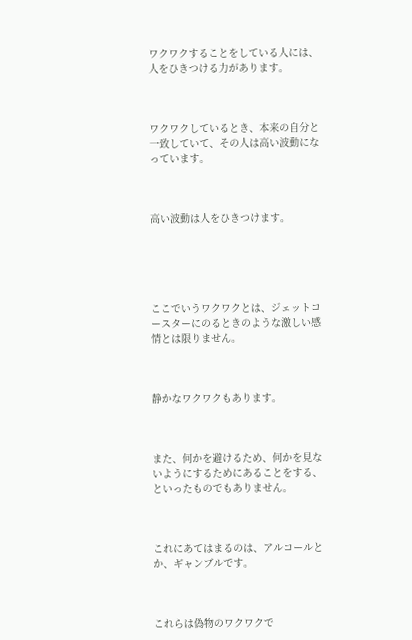ワクワクすることをしている人には、人をひきつける力があります。



ワクワクしているとき、本来の自分と一致していて、その人は高い波動になっています。



高い波動は人をひきつけます。





ここでいうワクワクとは、ジェットコースターにのるときのような激しい感情とは限りません。



静かなワクワクもあります。



また、何かを避けるため、何かを見ないようにするためにあることをする、といったものでもありません。



これにあてはまるのは、アルコールとか、ギャンブルです。



これらは偽物のワクワクで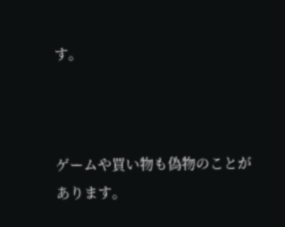す。



ゲームや買い物も偽物のことがあります。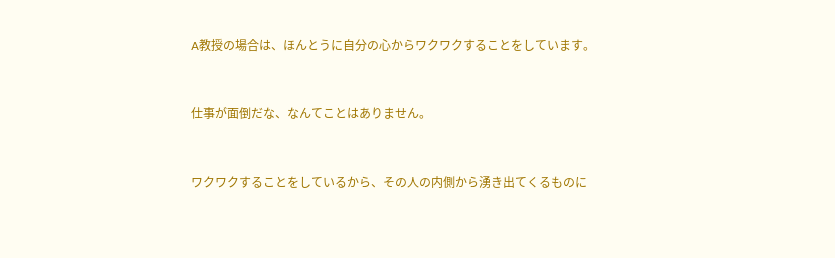A教授の場合は、ほんとうに自分の心からワクワクすることをしています。



仕事が面倒だな、なんてことはありません。



ワクワクすることをしているから、その人の内側から湧き出てくるものに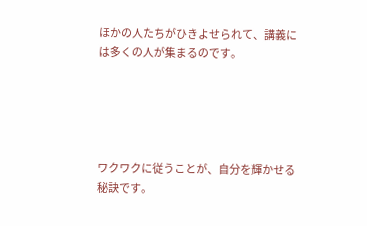ほかの人たちがひきよせられて、講義には多くの人が集まるのです。





ワクワクに従うことが、自分を輝かせる秘訣です。